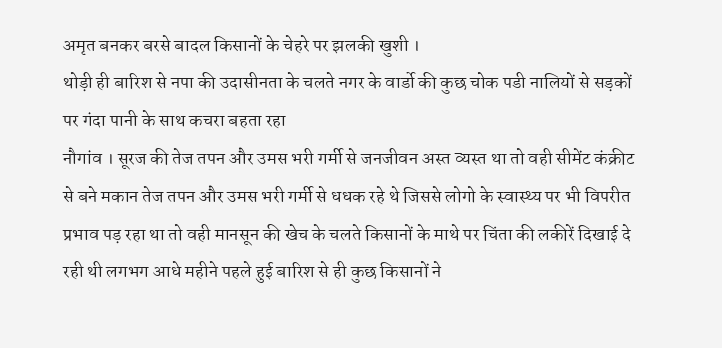अमृत बनकर बरसे बादल किसानों के चेहरे पर झलकी खुशी ।
थोड़ी ही बारिश से नपा की उदासीनता के चलते नगर के वार्डो की कुछ चोक पडी नालियों से सड़कों पर गंदा पानी के साथ कचरा बहता रहा
नौगांव । सूरज की तेज तपन और उमस भरी गर्मी से जनजीवन अस्त व्यस्त था तो वही सीमेंट कंक्रीट से बने मकान तेज तपन और उमस भरी गर्मी से धधक रहे थे जिससे लोगो के स्वास्थ्य पर भी विपरीत प्रभाव पड़ रहा था तो वही मानसून की खेच के चलते किसानों के माथे पर चिंता की लकीरें दिखाई दे रही थी लगभग आधे महीने पहले हुई बारिश से ही कुछ किसानों ने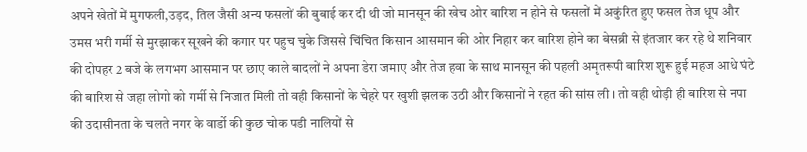अपने खेतों में मुगफली,उड़द, तिल जैसी अन्य फसलों की बुबाई कर दी थी जो मानसून की खेच ओर बारिश न होने से फसलों में अकुंरित हुए फसल तेज धूप और उमस भरी गर्मी से मुरझाकर सूखने की कगार पर पहुच चुके जिससे चिंचित किसान आसमान की ओर निहार कर बारिश होने का बेसब्री से इंतजार कर रहे थे शनिवार की दोपहर 2 बजे के लगभग आसमान पर छाए काले बादलों ने अपना डेरा जमाए और तेज हवा के साथ मानसून की पहली अमृतरूपी बारिश शुरू हुई महज आधे घंटे की बारिश से जहा लोगो को गर्मी से निजात मिली तो वही किसानों के चेहरे पर खुशी झलक उठी और किसानों ने रहत की सांस ली । तो वही थोड़ी ही बारिश से नपा की उदासीनता के चलते नगर के वार्डो की कुछ चोक पडी नालियों से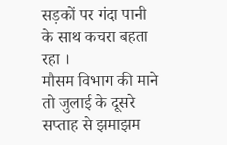सड़कों पर गंदा पानी के साथ कचरा बहता रहा ।
मौसम विभाग की माने तो जुलाई के दूसरे सप्ताह से झमाझम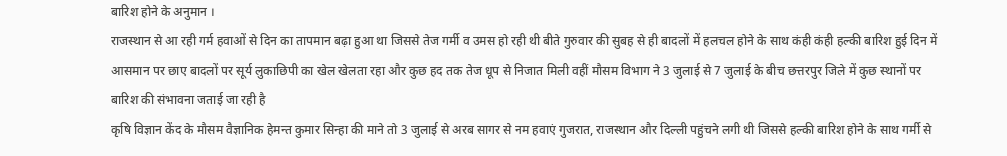बारिश होने के अनुमान ।
राजस्थान से आ रही गर्म हवाओं से दिन का तापमान बढ़ा हुआ था जिससे तेज गर्मी व उमस हो रही थी बीते गुरुवार की सुबह से ही बादलों में हलचल होने के साथ कंही कंही हल्की बारिश हुई दिन में आसमान पर छाए बादलों पर सूर्य लुकाछिपी का खेल खेलता रहा और कुछ हद तक तेज धूप से निजात मिली वहीं मौसम विभाग ने 3 जुलाई से 7 जुलाई के बीच छत्तरपुर जिले में कुछ स्थानों पर बारिश की संभावना जताई जा रही है
कृषि विज्ञान केंद के मौसम वैज्ञानिक हेमन्त कुमार सिन्हा की माने तो 3 जुलाई से अरब सागर से नम हवाएं गुजरात, राजस्थान और दिल्ली पहुंचने लगी थी जिससे हल्की बारिश होने के साथ गर्मी से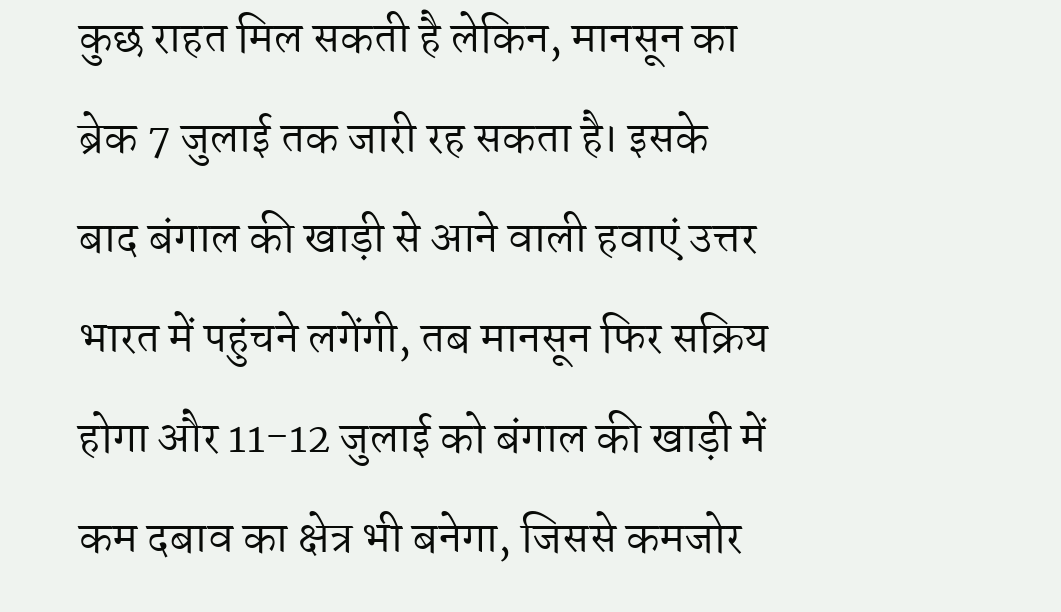कुछ राहत मिल सकती है लेकिन, मानसून का ब्रेक 7 जुलाई तक जारी रह सकता है। इसके बाद बंगाल की खाड़ी से आने वाली हवाएं उत्तर भारत में पहुंचने लगेंगी, तब मानसून फिर सक्रिय होगा और 11-12 जुलाई को बंगाल की खाड़ी में कम दबाव का क्षेत्र भी बनेगा, जिससे कमजोर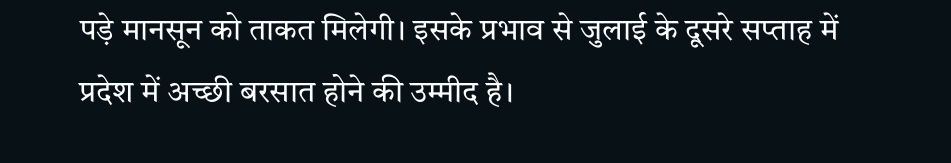पड़े मानसून को ताकत मिलेगी। इसके प्रभाव से जुलाई के दूसरे सप्ताह में प्रदेश में अच्छी बरसात होने की उम्मीद है।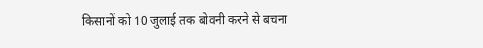किसानों को 10 जुलाई तक बोवनी करने से बचना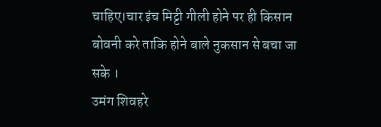चाहिए।चार इंच मिट्टी गीली होने पर ही किसान बोवनी करे ताकि होने बाले नुकसान से बचा जा सके ।
उमंग शिवहरे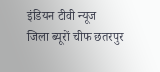इंडियन टीवी न्यूज
जिला ब्यूरों चीफ छतरपुर